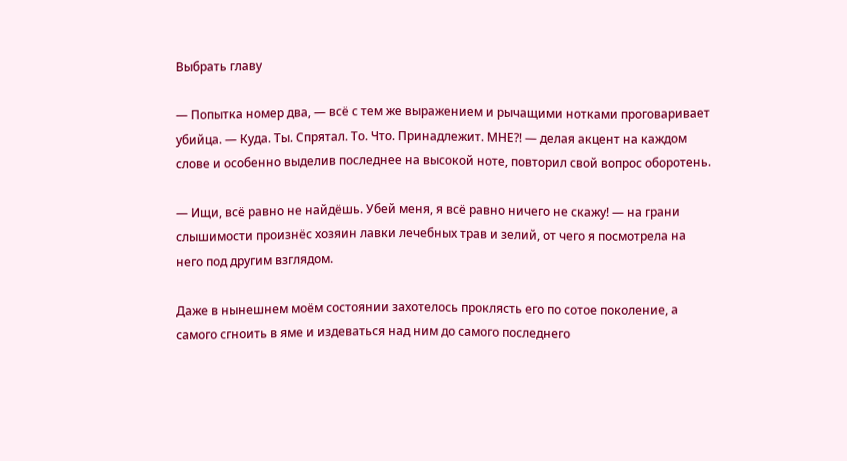Выбрать главу

— Попытка номер два, — всё с тем же выражением и рычащими нотками проговаривает убийца. — Куда. Ты. Спрятал. То. Что. Принадлежит. МНЕ?! — делая акцент на каждом слове и особенно выделив последнее на высокой ноте, повторил свой вопрос оборотень.

— Ищи, всё равно не найдёшь. Убей меня, я всё равно ничего не скажу! — на грани слышимости произнёс хозяин лавки лечебных трав и зелий, от чего я посмотрела на него под другим взглядом.

Даже в нынешнем моём состоянии захотелось проклясть его по сотое поколение, а самого сгноить в яме и издеваться над ним до самого последнего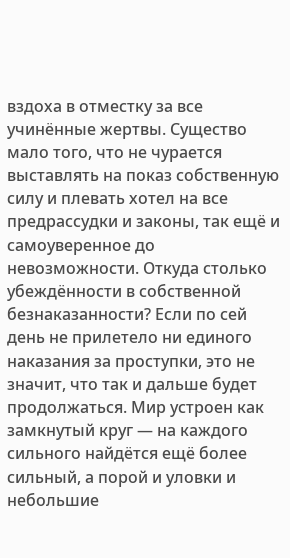вздоха в отместку за все учинённые жертвы. Существо мало того, что не чурается выставлять на показ собственную силу и плевать хотел на все предрассудки и законы, так ещё и самоуверенное до невозможности. Откуда столько убеждённости в собственной безнаказанности? Если по сей день не прилетело ни единого наказания за проступки, это не значит, что так и дальше будет продолжаться. Мир устроен как замкнутый круг — на каждого сильного найдётся ещё более сильный, а порой и уловки и небольшие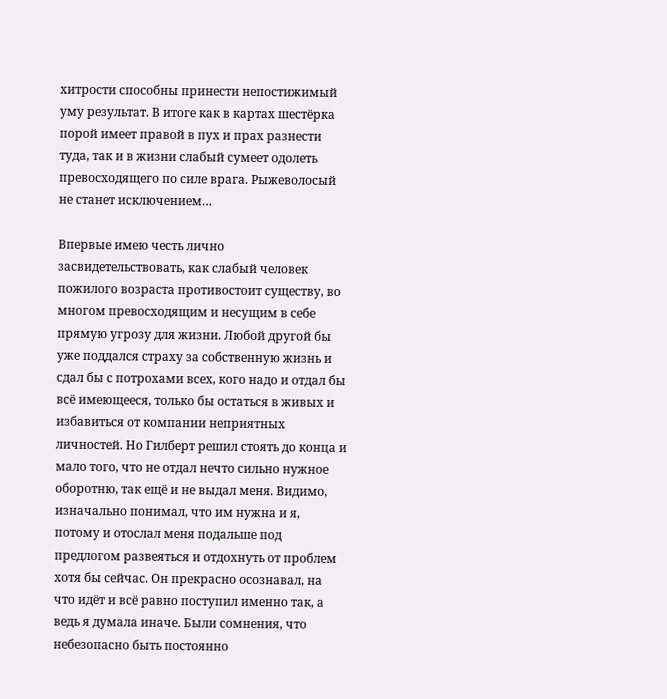хитрости способны принести непостижимый уму результат. В итоге как в картах шестёрка порой имеет правой в пух и прах разнести туда, так и в жизни слабый сумеет одолеть превосходящего по силе врага. Рыжеволосый не станет исключением…

Впервые имею честь лично засвидетельствовать, как слабый человек пожилого возраста противостоит существу, во многом превосходящим и несущим в себе прямую угрозу для жизни. Любой другой бы уже поддался страху за собственную жизнь и сдал бы с потрохами всех, кого надо и отдал бы всё имеющееся, только бы остаться в живых и избавиться от компании неприятных личностей. Но Гилберт решил стоять до конца и мало того, что не отдал нечто сильно нужное оборотню, так ещё и не выдал меня. Видимо, изначально понимал, что им нужна и я, потому и отослал меня подальше под предлогом развеяться и отдохнуть от проблем хотя бы сейчас. Он прекрасно осознавал, на что идёт и всё равно поступил именно так, а ведь я думала иначе. Были сомнения, что небезопасно быть постоянно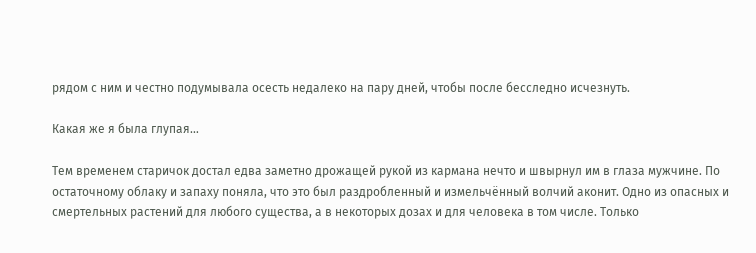рядом с ним и честно подумывала осесть недалеко на пару дней, чтобы после бесследно исчезнуть.

Какая же я была глупая…

Тем временем старичок достал едва заметно дрожащей рукой из кармана нечто и швырнул им в глаза мужчине. По остаточному облаку и запаху поняла, что это был раздробленный и измельчённый волчий аконит. Одно из опасных и смертельных растений для любого существа, а в некоторых дозах и для человека в том числе. Только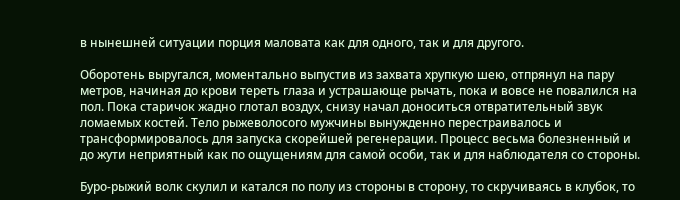в нынешней ситуации порция маловата как для одного, так и для другого.

Оборотень выругался, моментально выпустив из захвата хрупкую шею, отпрянул на пару метров, начиная до крови тереть глаза и устрашающе рычать, пока и вовсе не повалился на пол. Пока старичок жадно глотал воздух, снизу начал доноситься отвратительный звук ломаемых костей. Тело рыжеволосого мужчины вынужденно перестраивалось и трансформировалось для запуска скорейшей регенерации. Процесс весьма болезненный и до жути неприятный как по ощущениям для самой особи, так и для наблюдателя со стороны.

Буро-рыжий волк скулил и катался по полу из стороны в сторону, то скручиваясь в клубок, то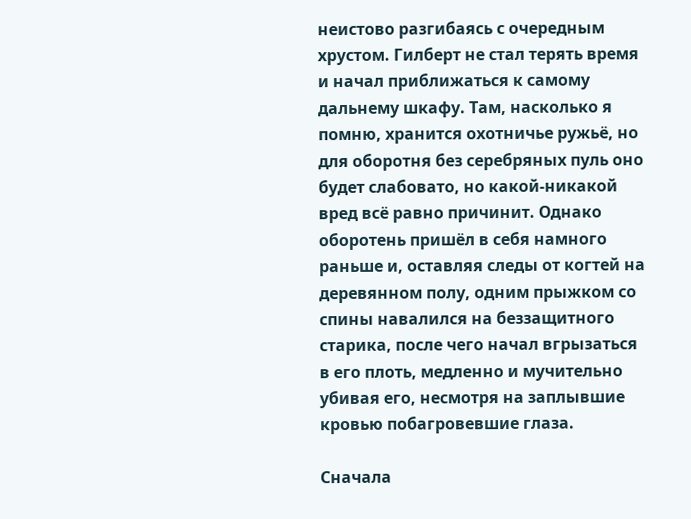неистово разгибаясь с очередным хрустом. Гилберт не стал терять время и начал приближаться к самому дальнему шкафу. Там, насколько я помню, хранится охотничье ружьё, но для оборотня без серебряных пуль оно будет слабовато, но какой-никакой вред всё равно причинит. Однако оборотень пришёл в себя намного раньше и, оставляя следы от когтей на деревянном полу, одним прыжком со спины навалился на беззащитного старика, после чего начал вгрызаться в его плоть, медленно и мучительно убивая его, несмотря на заплывшие кровью побагровевшие глаза.

Сначала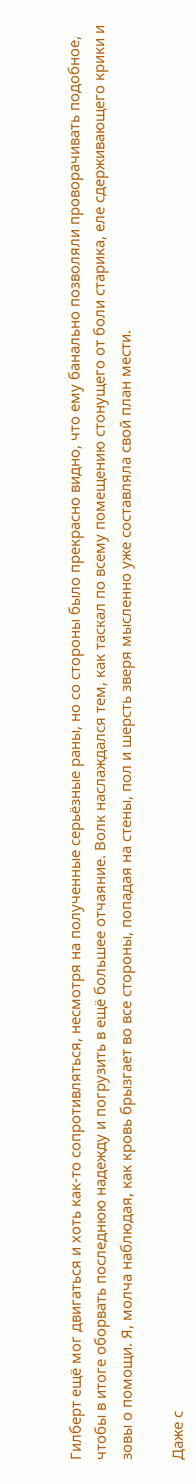Гилберт ещё мог двигаться и хоть как-то сопротивляться, несмотря на полученные серьёзные раны, но со стороны было прекрасно видно, что ему банально позволяли проворачивать подобное, чтобы в итоге оборвать последнюю надежду и погрузить в ещё большее отчаяние. Волк наслаждался тем, как таскал по всему помещению стонущего от боли старика, еле сдерживающего крики и зовы о помощи. Я, молча наблюдая, как кровь брызгает во все стороны, попадая на стены, пол и шерсть зверя мысленно уже составляла свой план мести.

Даже с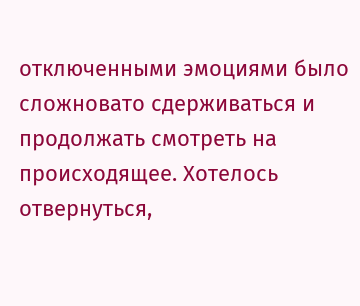отключенными эмоциями было сложновато сдерживаться и продолжать смотреть на происходящее. Хотелось отвернуться,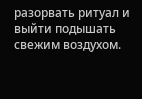разорвать ритуал и выйти подышать свежим воздухом.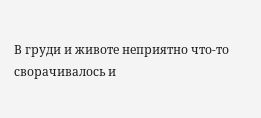В груди и животе неприятно что-то сворачивалось и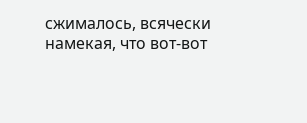сжималось, всячески намекая, что вот-вот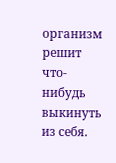организм решит что-нибудь выкинуть из себя.